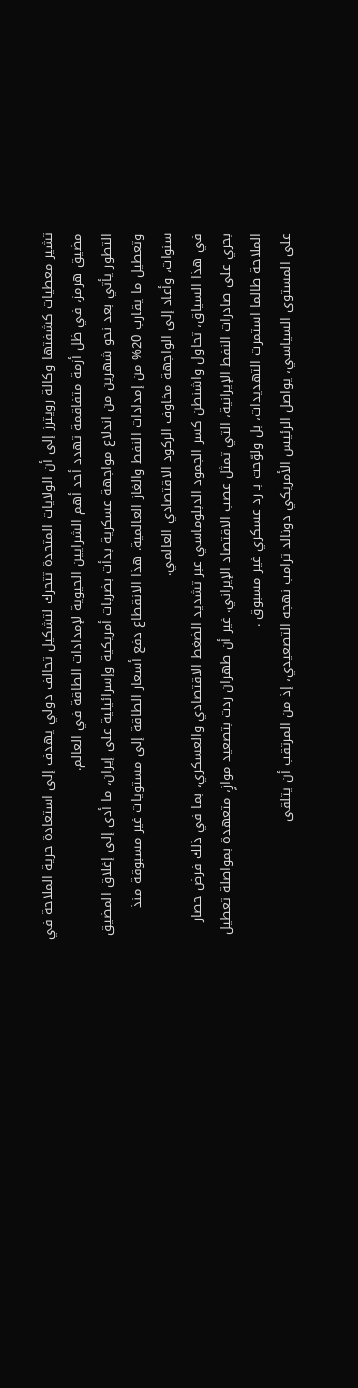تشير معطيات كشفتها وكالة رويترز إلى أن الولايات المتحدة تتحرك لتشكيل تحالف دولي يهدف إلى استعادة حرية الملاحة في مضيق هرمز، في ظل أزمة متفاقمة تهدد أحد أهم الشرايين الحيوية لإمدادات الطاقة في العالم.
التطور يأتي بعد نحو شهرين من اندلاع مواجهة عسكرية بدأت بضربات أمريكية وإسرائيلية على إيران، ما أدى إلى إغلاق المضيق وتعطيل ما يقارب 20% من إمدادات النفط والغاز العالمية. هذا الانقطاع دفع أسعار الطاقة إلى مستويات غير مسبوقة منذ سنوات، وأعاد إلى الواجهة مخاوف الركود الاقتصادي العالمي.
في هذا السياق، تحاول واشنطن كسر الجمود الدبلوماسي عبر تشديد الضغط الاقتصادي والعسكري، بما في ذلك فرض حصار بحري على صادرات النفط الإيرانية، التي تمثل عصب الاقتصاد الإيراني. غير أن طهران ردت بتصعيد موازٍ، متعهدة بمواصلة تعطيل الملاحة طالما استمرت التهديدات، بل ولوّحت بـ رد عسكري غير مسبوق .
على المستوى السياسي، يواصل الرئيس الأمريكي دونالد ترامب نهجه التصعيدي، إذ من المرتقب أن يتلقى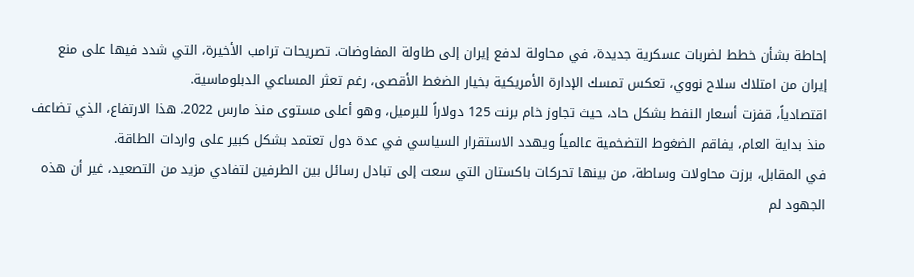إحاطة بشأن خطط لضربات عسكرية جديدة، في محاولة لدفع إيران إلى طاولة المفاوضات. تصريحات ترامب الأخيرة، التي شدد فيها على منع إيران من امتلاك سلاح نووي، تعكس تمسك الإدارة الأمريكية بخيار الضغط الأقصى، رغم تعثر المساعي الدبلوماسية.
اقتصادياً، قفزت أسعار النفط بشكل حاد، حيث تجاوز خام برنت 125 دولاراً للبرميل، وهو أعلى مستوى منذ مارس 2022. هذا الارتفاع، الذي تضاعف منذ بداية العام، يفاقم الضغوط التضخمية عالمياً ويهدد الاستقرار السياسي في عدة دول تعتمد بشكل كبير على واردات الطاقة.
في المقابل، برزت محاولات وساطة، من بينها تحركات باكستان التي سعت إلى تبادل رسائل بين الطرفين لتفادي مزيد من التصعيد، غير أن هذه الجهود لم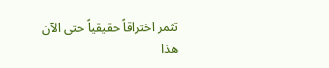تثمر اختراقاً حقيقياً حتى الآن
هذا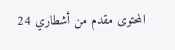المحتوى مقدم من أشطاري 24